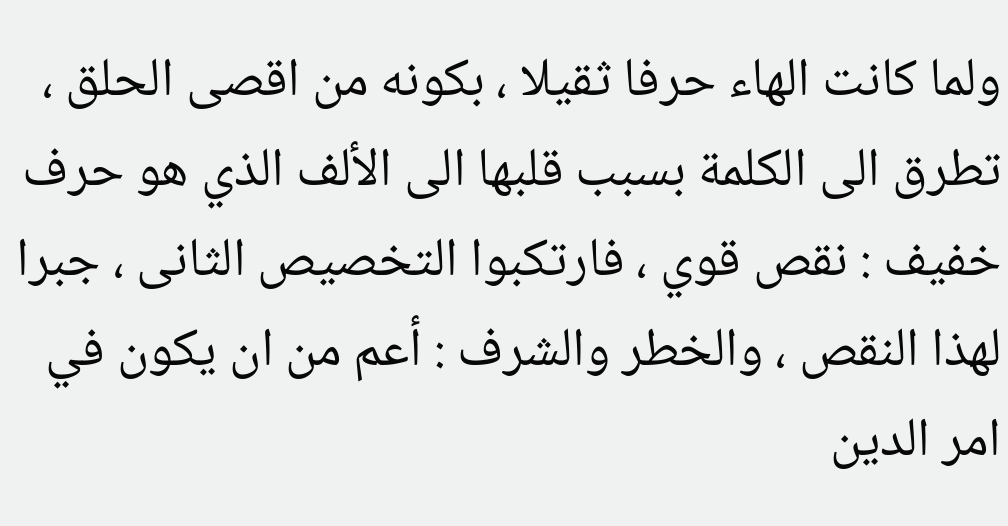ولما كانت الهاء حرفا ثقيلا ، بكونه من اقصى الحلق ، تطرق الى الكلمة بسبب قلبها الى الألف الذي هو حرف خفيف : نقص قوي ، فارتكبوا التخصيص الثانى ، جبرا لهذا النقص ، والخطر والشرف : أعم من ان يكون في امر الدين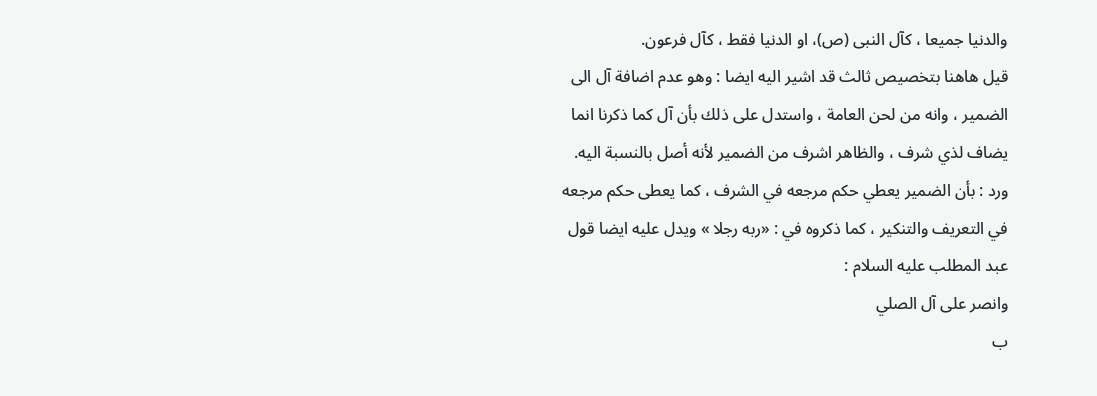والدنيا جميعا ، كآل النبى (ص)، او الدنيا فقط ، كآل فرعون.
قيل هاهنا بتخصيص ثالث قد اشير اليه ايضا : وهو عدم اضافة آل الى الضمير ، وانه من لحن العامة ، واستدل على ذلك بأن آل كما ذكرنا انما يضاف لذي شرف ، والظاهر اشرف من الضمير لأنه أصل بالنسبة اليه.
ورد : بأن الضمير يعطي حكم مرجعه في الشرف ، كما يعطى حكم مرجعه في التعريف والتنكير ، كما ذكروه في : «ربه رجلا » ويدل عليه ايضا قول عبد المطلب عليه السلام :
وانصر على آل الصلي
ب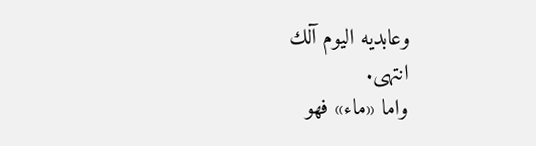وعابديه اليوم آلك
انتهى.
واما «ماء» فهو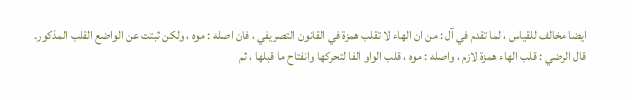ايضا مخالف للقياس ، لما تقدم في آل : من ان الهاء لا تقلب همزة في القانون التصريفي ، فان اصله : موه ، ولكن ثبتت عن الواضع القلب المذكور.
قال الرضي : قلب الهاء همزة لازم ، واصله : موه ، قلب الواو الفا لتحركها وانفتاح ما قبلها ، ثم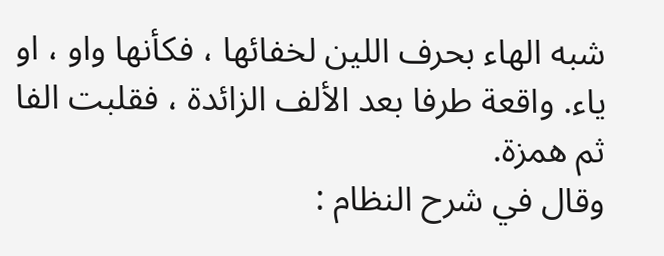شبه الهاء بحرف اللين لخفائها ، فكأنها واو ، او ياء. واقعة طرفا بعد الألف الزائدة ، فقلبت الفا ثم همزة.
وقال في شرح النظام :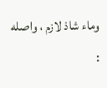وماء شاذ لازم ، واصله :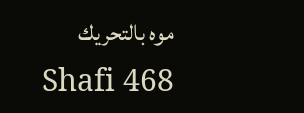موه بالتحريك
Shafi 468